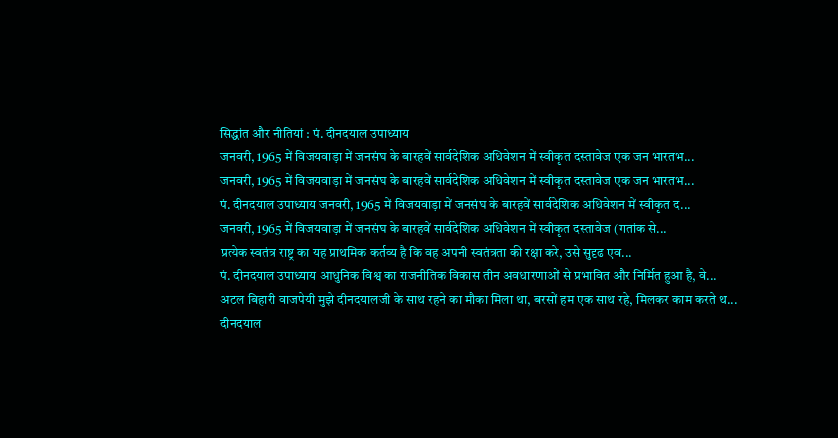सिद्धांत और नीतियां : पं. दीनदयाल उपाध्याय
जनवरी, 1965 में विजयवाड़ा में जनसंघ के बारहवें सार्वदेशिक अधिवेशन में स्वीकृत दस्तावेज एक जन भारतभ...
जनवरी, 1965 में विजयवाड़ा में जनसंघ के बारहवें सार्वदेशिक अधिवेशन में स्वीकृत दस्तावेज एक जन भारतभ...
पं. दीनदयाल उपाध्याय जनवरी, 1965 में विजयवाड़ा में जनसंघ के बारहवें सार्वदेशिक अधिवेशन में स्वीकृत द...
जनवरी, 1965 में विजयवाड़ा में जनसंघ के बारहवें सार्वदेशिक अधिवेशन में स्वीकृत दस्तावेज (गतांक से...
प्रत्येक स्वतंत्र राष्ट्र का यह प्राथमिक कर्तव्य है कि वह अपनी स्वतंत्रता की रक्षा करे, उसे सुदृढ एव...
पं. दीनदयाल उपाध्याय आधुनिक विश्व का राजनीतिक विकास तीन अवधारणाओं से प्रभावित और निर्मित हुआ है, वे...
अटल बिहारी वाजपेयी मुझे दीनदयालजी के साथ रहने का मौका मिला था, बरसों हम एक साथ रहे, मिलकर काम करते थ...
दीनदयाल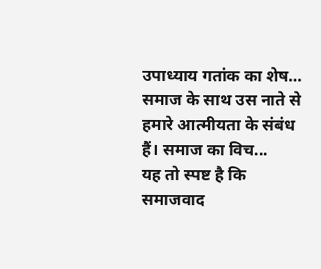उपाध्याय गतांक का शेष… समाज के साथ उस नाते से हमारे आत्मीयता के संबंध हैं। समाज का विच...
यह तो स्पष्ट है कि समाजवाद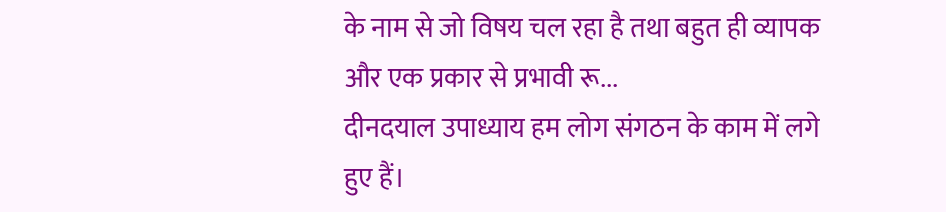के नाम से जो विषय चल रहा है तथा बहुत ही व्यापक और एक प्रकार से प्रभावी रू...
दीनदयाल उपाध्याय हम लोग संगठन के काम में लगे हुए हैं।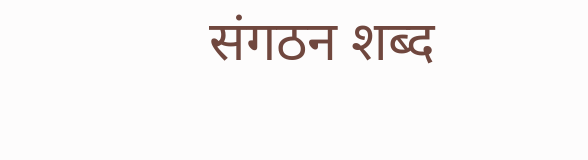संगठन शब्द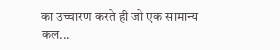का उच्चारण करते ही जो एक सामान्य कल...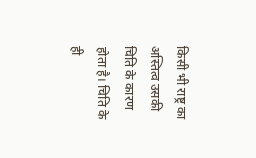किसी भी राष्ट्र का अस्तित्व उसकी चिति के कारण होता है। चिति के ही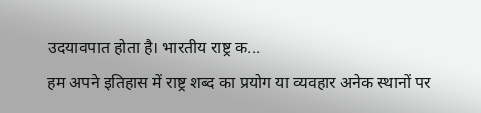उदयावपात होता है। भारतीय राष्ट्र क...
हम अपने इतिहास में राष्ट्र शब्द का प्रयोग या व्यवहार अनेक स्थानों पर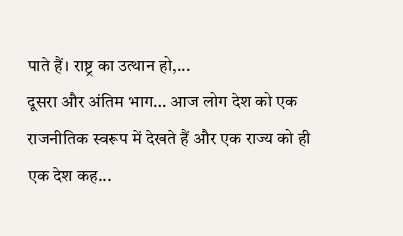पाते हैं। राष्ट्र का उत्थान हो,...
दूसरा और अंतिम भाग… आज लोग देश को एक राजनीतिक स्वरूप में देखते हैं और एक राज्य को ही एक देश कह...